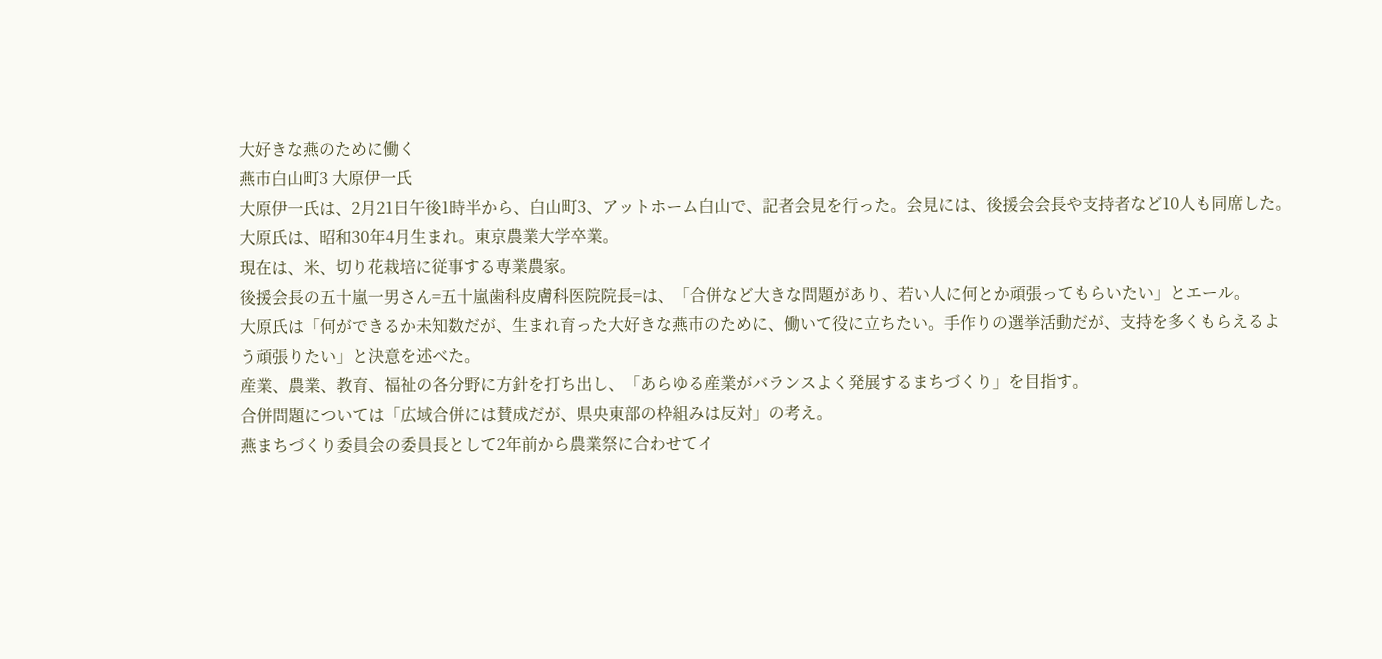大好きな燕のために働く
燕市白山町3 大原伊一氏
大原伊一氏は、2月21日午後1時半から、白山町3、アットホーム白山で、記者会見を行った。会見には、後援会会長や支持者など10人も同席した。
大原氏は、昭和30年4月生まれ。東京農業大学卒業。
現在は、米、切り花栽培に従事する専業農家。
後援会長の五十嵐一男さん=五十嵐歯科皮膚科医院院長=は、「合併など大きな問題があり、若い人に何とか頑張ってもらいたい」とエール。
大原氏は「何ができるか未知数だが、生まれ育った大好きな燕市のために、働いて役に立ちたい。手作りの選挙活動だが、支持を多くもらえるよう頑張りたい」と決意を述べた。
産業、農業、教育、福祉の各分野に方針を打ち出し、「あらゆる産業がバランスよく発展するまちづくり」を目指す。
合併問題については「広域合併には賛成だが、県央東部の枠組みは反対」の考え。
燕まちづくり委員会の委員長として2年前から農業祭に合わせてイ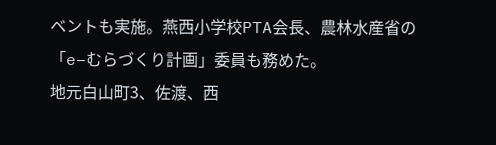ベントも実施。燕西小学校PTA会長、農林水産省の「e−むらづくり計画」委員も務めた。
地元白山町3、佐渡、西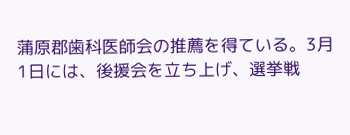蒲原郡歯科医師会の推薦を得ている。3月1日には、後援会を立ち上げ、選挙戦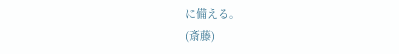に備える。
(斎藤)